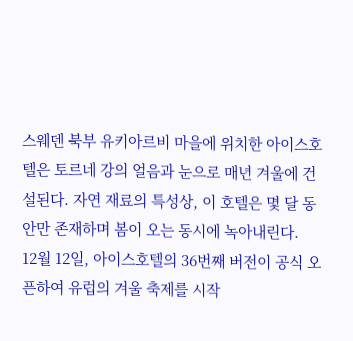스웨덴 북부 유키아르비 마을에 위치한 아이스호텔은 토르네 강의 얼음과 눈으로 매년 겨울에 건설된다. 자연 재료의 특성상, 이 호텔은 몇 달 동안만 존재하며 봄이 오는 동시에 녹아내린다.
12월 12일, 아이스호텔의 36번째 버전이 공식 오픈하여 유럽의 겨울 축제를 시작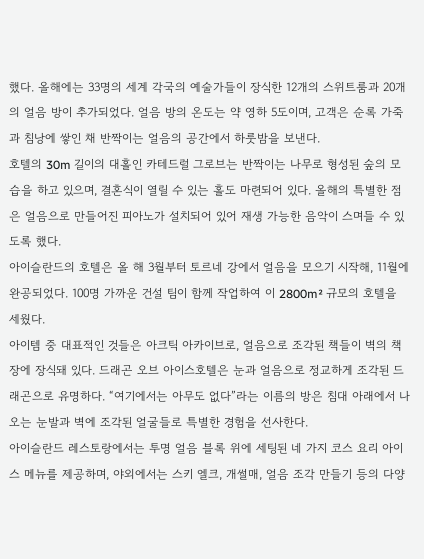했다. 올해에는 33명의 세계 각국의 예술가들이 장식한 12개의 스위트룸과 20개의 얼음 방이 추가되었다. 얼음 방의 온도는 약 영하 5도이며, 고객은 순록 가죽과 침낭에 쌓인 채 반짝이는 얼음의 공간에서 하룻밤을 보낸다.
호텔의 30m 길이의 대홀인 카테드럴 그로브는 반짝이는 나무로 형성된 숲의 모습을 하고 있으며, 결혼식이 열릴 수 있는 홀도 마련되어 있다. 올해의 특별한 점은 얼음으로 만들어진 피아노가 설치되어 있어 재생 가능한 음악이 스며들 수 있도록 했다.
아이슬란드의 호텔은 올 해 3월부터 토르네 강에서 얼음을 모으기 시작해, 11월에 완공되었다. 100명 가까운 건설 팀이 함께 작업하여 이 2800m² 규모의 호텔을 세웠다.
아이템 중 대표적인 것들은 아크틱 아카이브로, 얼음으로 조각된 책들이 벽의 책장에 장식돼 있다. 드래곤 오브 아이스호텔은 눈과 얼음으로 정교하게 조각된 드래곤으로 유명하다. “여기에서는 아무도 없다”라는 이름의 방은 침대 아래에서 나오는 눈발과 벽에 조각된 얼굴들로 특별한 경험을 선사한다.
아이슬란드 레스토랑에서는 투명 얼음 블록 위에 세팅된 네 가지 코스 요리 아이스 메뉴를 제공하며, 야외에서는 스키 엘크, 개썰매, 얼음 조각 만들기 등의 다양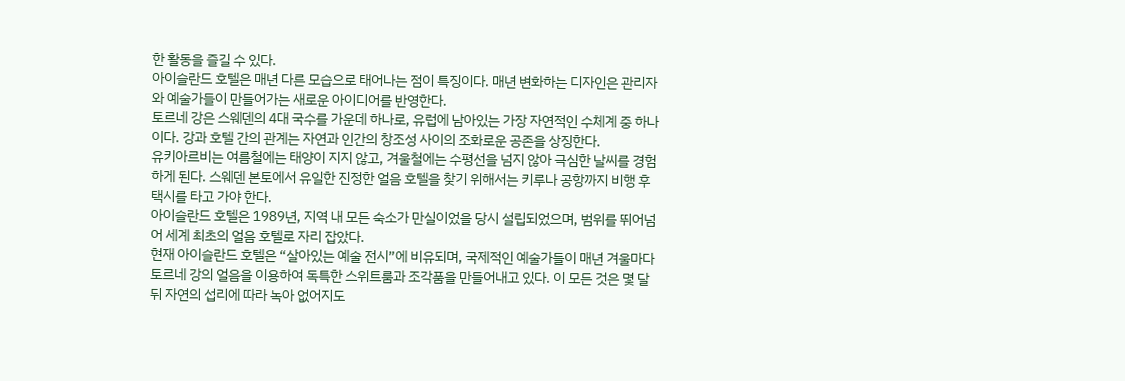한 활동을 즐길 수 있다.
아이슬란드 호텔은 매년 다른 모습으로 태어나는 점이 특징이다. 매년 변화하는 디자인은 관리자와 예술가들이 만들어가는 새로운 아이디어를 반영한다.
토르네 강은 스웨덴의 4대 국수를 가운데 하나로, 유럽에 남아있는 가장 자연적인 수체계 중 하나이다. 강과 호텔 간의 관계는 자연과 인간의 창조성 사이의 조화로운 공존을 상징한다.
유키아르비는 여름철에는 태양이 지지 않고, 겨울철에는 수평선을 넘지 않아 극심한 날씨를 경험하게 된다. 스웨덴 본토에서 유일한 진정한 얼음 호텔을 찾기 위해서는 키루나 공항까지 비행 후 택시를 타고 가야 한다.
아이슬란드 호텔은 1989년, 지역 내 모든 숙소가 만실이었을 당시 설립되었으며, 범위를 뛰어넘어 세계 최초의 얼음 호텔로 자리 잡았다.
현재 아이슬란드 호텔은 “살아있는 예술 전시”에 비유되며, 국제적인 예술가들이 매년 겨울마다 토르네 강의 얼음을 이용하여 독특한 스위트룸과 조각품을 만들어내고 있다. 이 모든 것은 몇 달 뒤 자연의 섭리에 따라 녹아 없어지도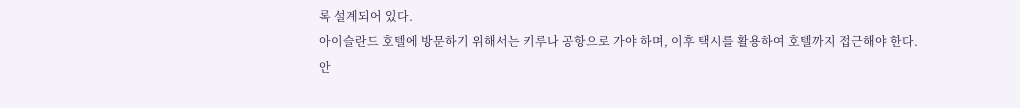록 설계되어 있다.
아이슬란드 호텔에 방문하기 위해서는 키루나 공항으로 가야 하며, 이후 택시를 활용하여 호텔까지 접근해야 한다.
안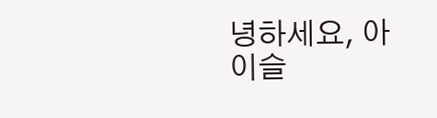녕하세요, 아이슬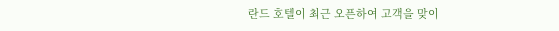란드 호텔이 최근 오픈하여 고객을 맞이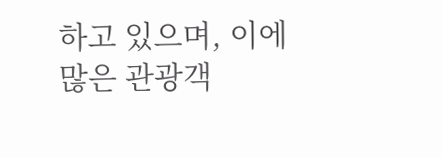하고 있으며, 이에 많은 관광객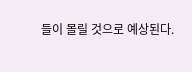들이 몰릴 것으로 예상된다.